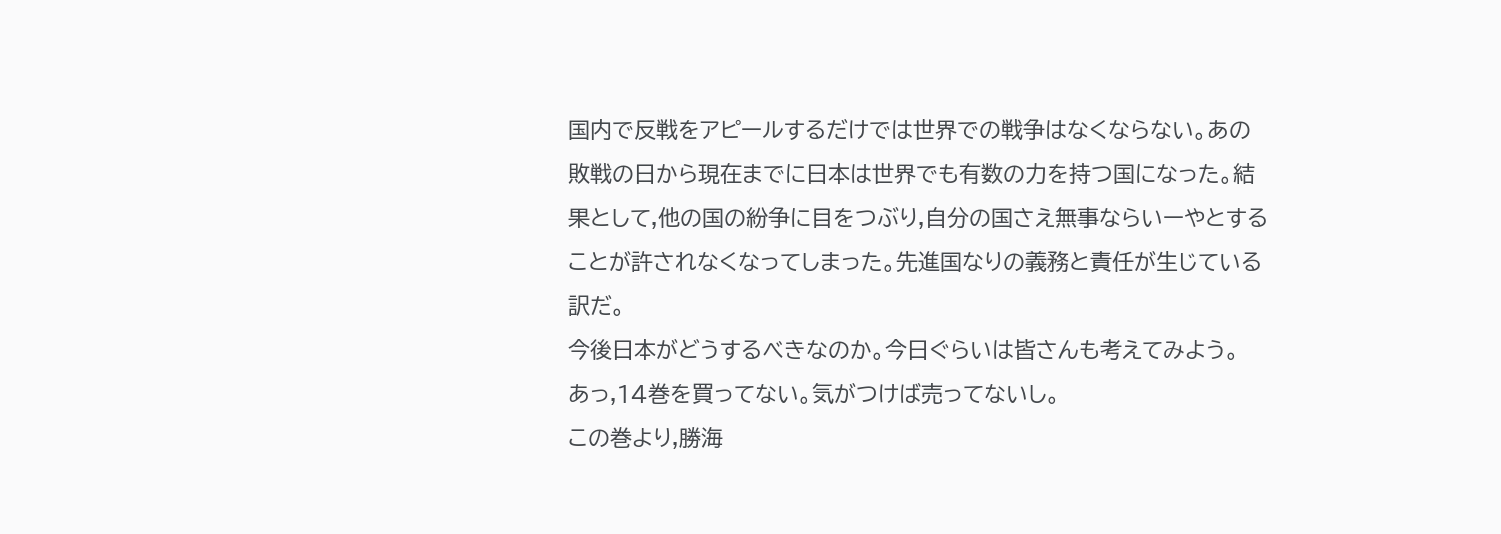国内で反戦をアピールするだけでは世界での戦争はなくならない。あの敗戦の日から現在までに日本は世界でも有数の力を持つ国になった。結果として,他の国の紛争に目をつぶり,自分の国さえ無事ならいーやとすることが許されなくなってしまった。先進国なりの義務と責任が生じている訳だ。
今後日本がどうするべきなのか。今日ぐらいは皆さんも考えてみよう。
あっ,14巻を買ってない。気がつけば売ってないし。
この巻より,勝海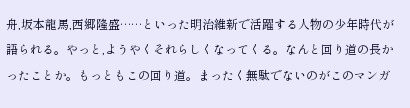舟,坂本龍馬,西郷隆盛……といった明治維新で活躍する人物の少年時代が語られる。やっと,ようやくそれらしくなってくる。なんと回り道の長かったことか。もっともこの回り道。まったく無駄でないのがこのマンガ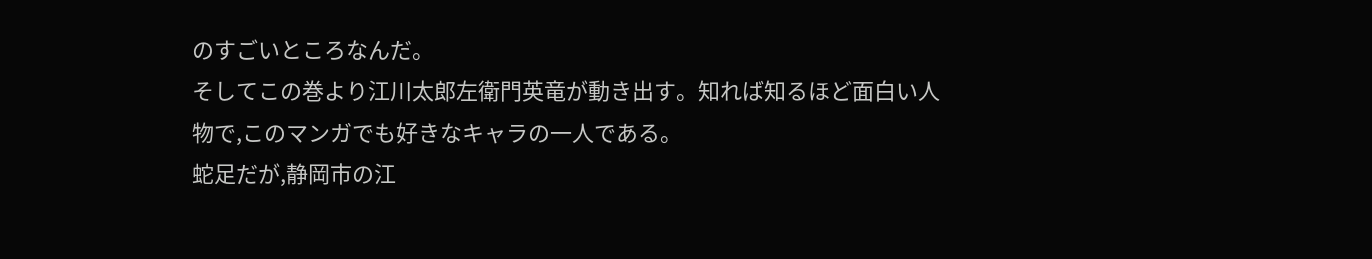のすごいところなんだ。
そしてこの巻より江川太郎左衛門英竜が動き出す。知れば知るほど面白い人物で,このマンガでも好きなキャラの一人である。
蛇足だが,静岡市の江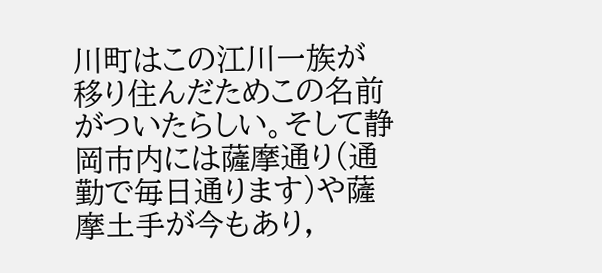川町はこの江川一族が移り住んだためこの名前がついたらしい。そして静岡市内には薩摩通り(通勤で毎日通ります)や薩摩土手が今もあり,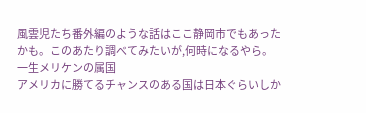風雲児たち番外編のような話はここ静岡市でもあったかも。このあたり調べてみたいが,何時になるやら。
一生メリケンの属国
アメリカに勝てるチャンスのある国は日本ぐらいしか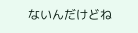ないんだけどね